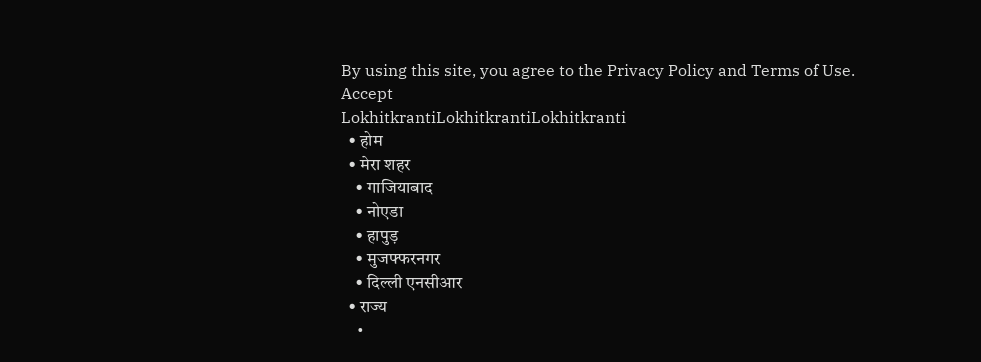By using this site, you agree to the Privacy Policy and Terms of Use.
Accept
LokhitkrantiLokhitkrantiLokhitkranti
  • होम
  • मेरा शहर
    • गाजियाबाद
    • नोएडा
    • हापुड़
    • मुजफ्फरनगर
    • दिल्ली एनसीआर
  • राज्य
    •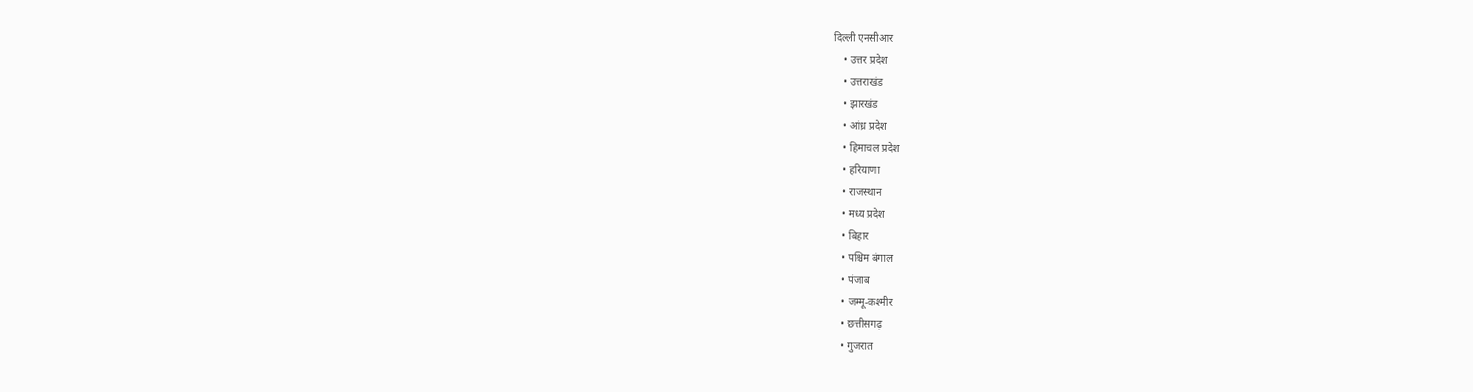दिल्ली एनसीआर
    • उत्तर प्रदेश
    • उत्तराखंड
    • झारखंड
    • आंध्र प्रदेश
    • हिमाचल प्रदेश
    • हरियाणा
    • राजस्थान
    • मध्य प्रदेश
    • बिहार
    • पश्चिम बंगाल
    • पंजाब
    • जम्मू-कश्मीर
    • छत्तीसगढ़
    • गुजरात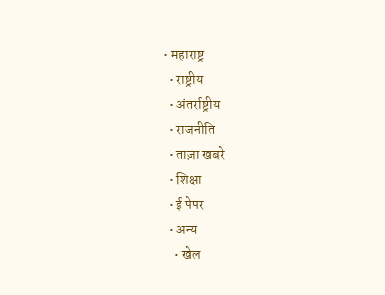• महाराष्ट्र
  • राष्ट्रीय
  • अंतर्राष्ट्रीय
  • राजनीति
  • ताज़ा खबरे
  • शिक्षा
  • ई पेपर
  • अन्य
    • खेल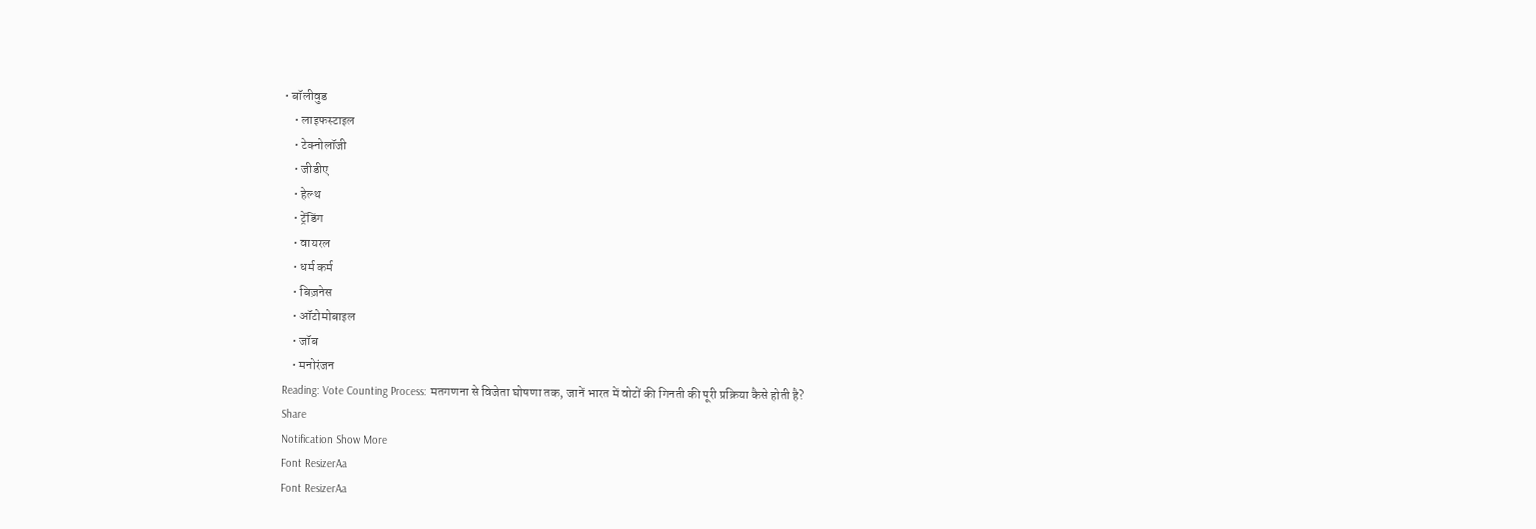• बॉलीवुड
    • लाइफस्टाइल
    • टेक्नोलॉजी
    • जीडीए
    • हेल्थ
    • ट्रेंडिंग
    • वायरल
    • धर्म कर्म
    • बिज़नेस
    • ऑटोमोबाइल
    • जॉब
    • मनोरंजन
Reading: Vote Counting Process: मतगणना से विजेता घोषणा तक, जानें भारत में वोटों की गिनती की पूरी प्रक्रिया कैसे होती है?
Share
Notification Show More
Font ResizerAa
Font ResizerAa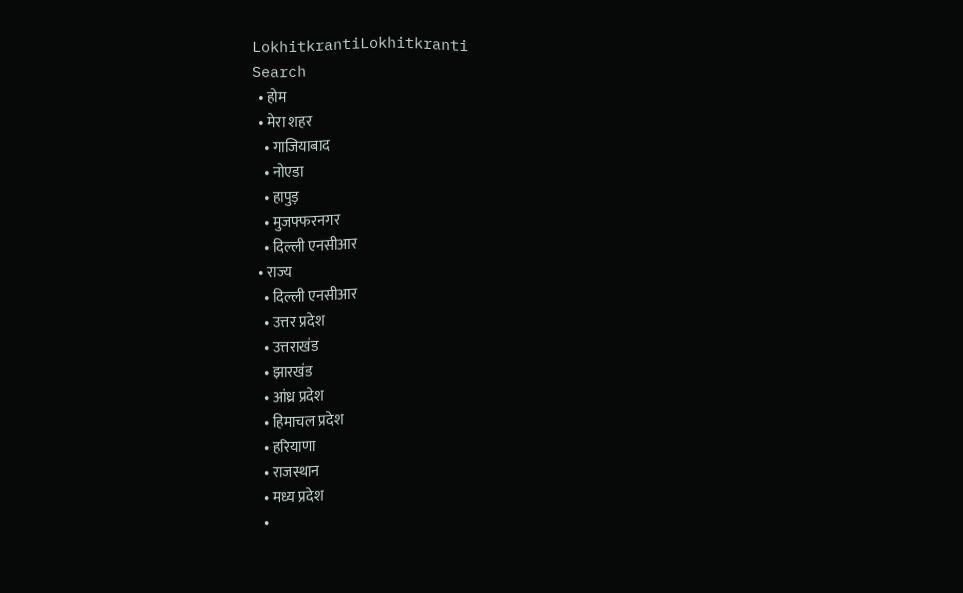LokhitkrantiLokhitkranti
Search
  • होम
  • मेरा शहर
    • गाजियाबाद
    • नोएडा
    • हापुड़
    • मुजफ्फरनगर
    • दिल्ली एनसीआर
  • राज्य
    • दिल्ली एनसीआर
    • उत्तर प्रदेश
    • उत्तराखंड
    • झारखंड
    • आंध्र प्रदेश
    • हिमाचल प्रदेश
    • हरियाणा
    • राजस्थान
    • मध्य प्रदेश
    •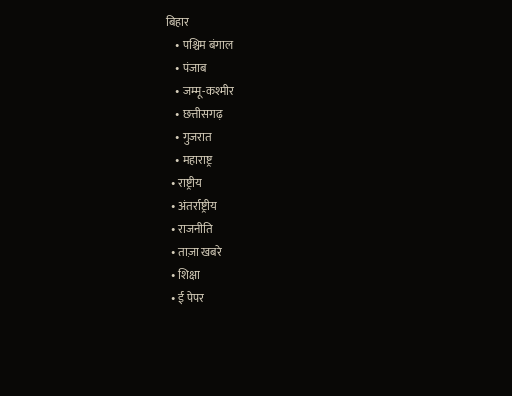बिहार
    • पश्चिम बंगाल
    • पंजाब
    • जम्मू-कश्मीर
    • छत्तीसगढ़
    • गुजरात
    • महाराष्ट्र
  • राष्ट्रीय
  • अंतर्राष्ट्रीय
  • राजनीति
  • ताज़ा खबरे
  • शिक्षा
  • ई पेपर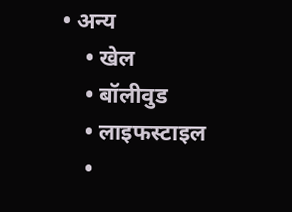• अन्य
    • खेल
    • बॉलीवुड
    • लाइफस्टाइल
    •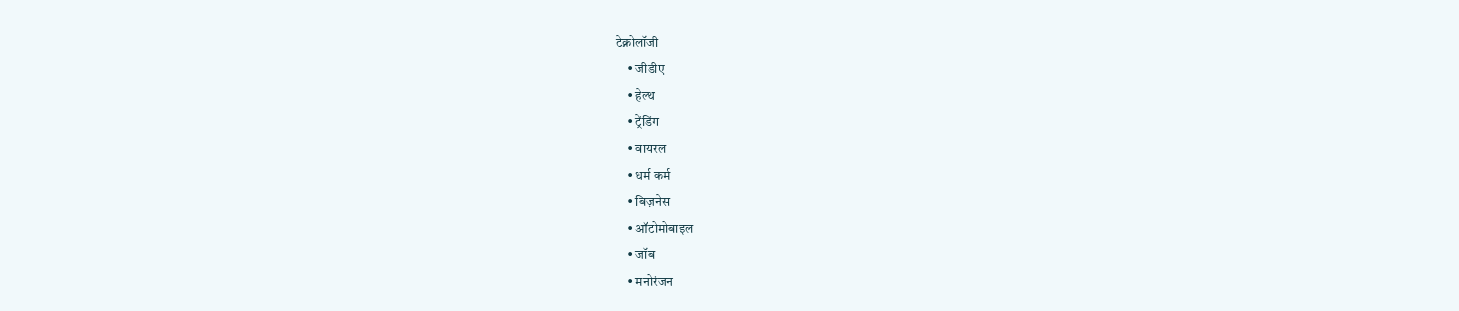टेक्नोलॉजी
    • जीडीए
    • हेल्थ
    • ट्रेंडिंग
    • वायरल
    • धर्म कर्म
    • बिज़नेस
    • ऑटोमोबाइल
    • जॉब
    • मनोरंजन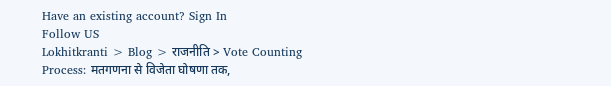Have an existing account? Sign In
Follow US
Lokhitkranti > Blog > राजनीति > Vote Counting Process: मतगणना से विजेता घोषणा तक,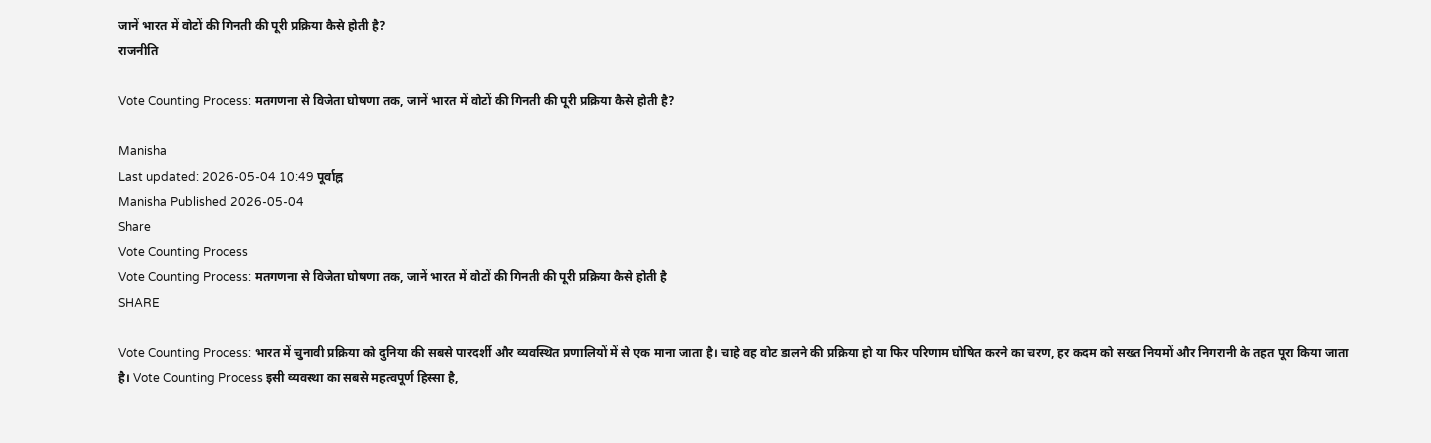जानें भारत में वोटों की गिनती की पूरी प्रक्रिया कैसे होती है?
राजनीति

Vote Counting Process: मतगणना से विजेता घोषणा तक, जानें भारत में वोटों की गिनती की पूरी प्रक्रिया कैसे होती है?

Manisha
Last updated: 2026-05-04 10:49 पूर्वाह्न
Manisha Published 2026-05-04
Share
Vote Counting Process
Vote Counting Process: मतगणना से विजेता घोषणा तक, जानें भारत में वोटों की गिनती की पूरी प्रक्रिया कैसे होती है
SHARE

Vote Counting Process: भारत में चुनावी प्रक्रिया को दुनिया की सबसे पारदर्शी और व्यवस्थित प्रणालियों में से एक माना जाता है। चाहे वह वोट डालने की प्रक्रिया हो या फिर परिणाम घोषित करने का चरण, हर कदम को सख्त नियमों और निगरानी के तहत पूरा किया जाता है। Vote Counting Process इसी व्यवस्था का सबसे महत्वपूर्ण हिस्सा है,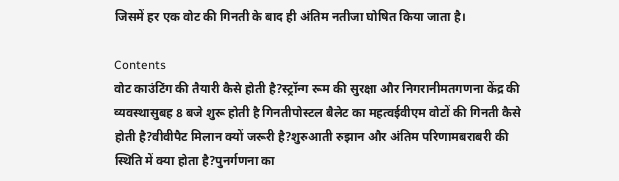जिसमें हर एक वोट की गिनती के बाद ही अंतिम नतीजा घोषित किया जाता है।

Contents
वोट काउंटिंग की तैयारी कैसे होती है?स्ट्रॉन्ग रूम की सुरक्षा और निगरानीमतगणना केंद्र की व्यवस्थासुबह 8 बजे शुरू होती है गिनतीपोस्टल बैलेट का महत्वईवीएम वोटों की गिनती कैसे होती है?वीवीपैट मिलान क्यों जरूरी है?शुरुआती रुझान और अंतिम परिणामबराबरी की स्थिति में क्या होता है?पुनर्गणना का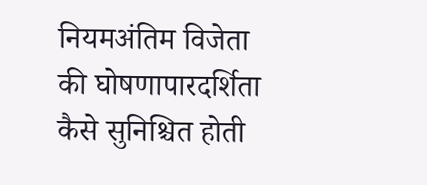नियमअंतिम विजेता की घोषणापारदर्शिता कैसे सुनिश्चित होती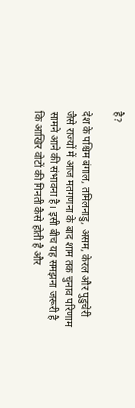है?

देश के पश्चिम बंगाल, तमिलनाडु, असम, केरल और पुडुचेरी जैसे राज्यों में आज मतगणना के बाद शाम तक चुनाव परिणाम सामने आने की संभावना है। इसी बीच यह समझना जरूरी है कि आखिर वोटों की गिनती कैसे होती है और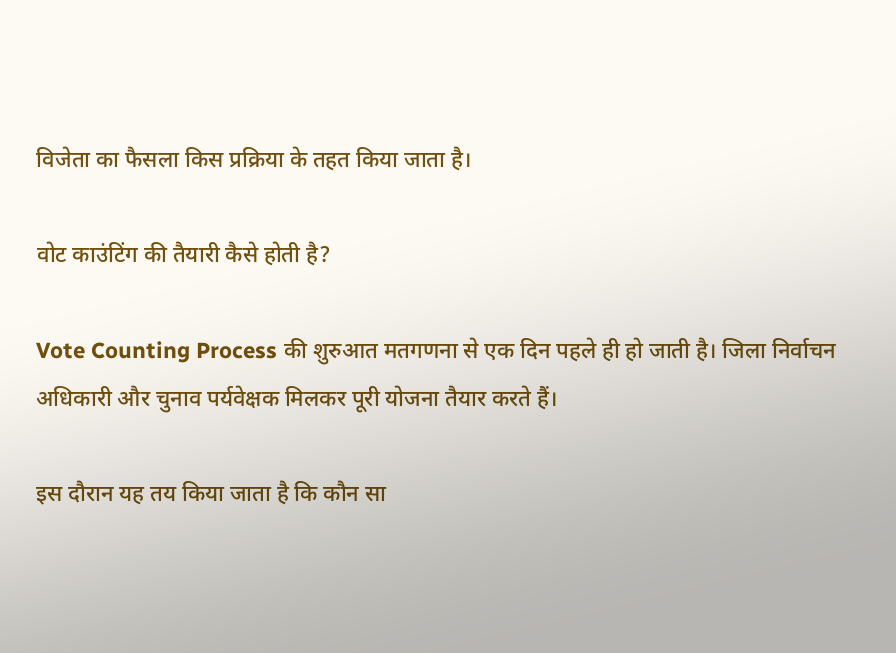विजेता का फैसला किस प्रक्रिया के तहत किया जाता है।

वोट काउंटिंग की तैयारी कैसे होती है?

Vote Counting Process की शुरुआत मतगणना से एक दिन पहले ही हो जाती है। जिला निर्वाचन अधिकारी और चुनाव पर्यवेक्षक मिलकर पूरी योजना तैयार करते हैं।

इस दौरान यह तय किया जाता है कि कौन सा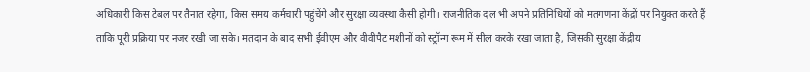अधिकारी किस टेबल पर तैनात रहेगा, किस समय कर्मचारी पहुंचेंगे और सुरक्षा व्यवस्था कैसी होगी। राजनीतिक दल भी अपने प्रतिनिधियों को मतगणना केंद्रों पर नियुक्त करते हैं ताकि पूरी प्रक्रिया पर नजर रखी जा सके। मतदान के बाद सभी ईवीएम और वीवीपैट मशीनों को स्ट्रॉन्ग रूम में सील करके रखा जाता है, जिसकी सुरक्षा केंद्रीय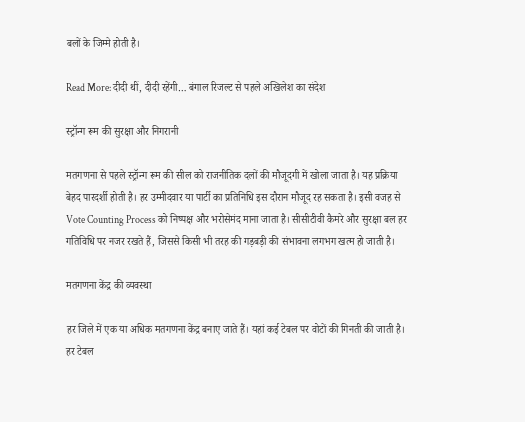बलों के जिम्मे होती है।

Read More: दीदी थीं, दीदी रहेंगी… बंगाल रिजल्ट से पहले अखिलेश का संदेश

स्ट्रॉन्ग रूम की सुरक्षा और निगरानी

मतगणना से पहले स्ट्रॉन्ग रूम की सील को राजनीतिक दलों की मौजूदगी में खोला जाता है। यह प्रक्रिया बेहद पारदर्शी होती है। हर उम्मीदवार या पार्टी का प्रतिनिधि इस दौरान मौजूद रह सकता है। इसी वजह से Vote Counting Process को निष्पक्ष और भरोसेमंद माना जाता है। सीसीटीवी कैमरे और सुरक्षा बल हर गतिविधि पर नजर रखते हैं, जिससे किसी भी तरह की गड़बड़ी की संभावना लगभग खत्म हो जाती है।

मतगणना केंद्र की व्यवस्था

हर जिले में एक या अधिक मतगणना केंद्र बनाए जाते हैं। यहां कई टेबल पर वोटों की गिनती की जाती है। हर टेबल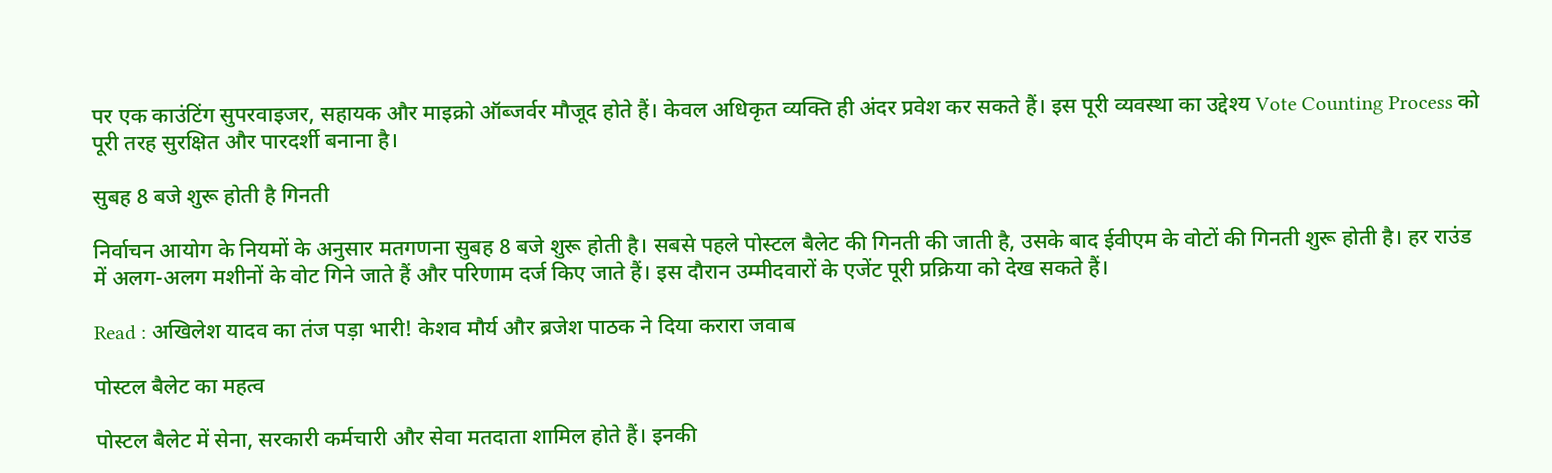पर एक काउंटिंग सुपरवाइजर, सहायक और माइक्रो ऑब्जर्वर मौजूद होते हैं। केवल अधिकृत व्यक्ति ही अंदर प्रवेश कर सकते हैं। इस पूरी व्यवस्था का उद्देश्य Vote Counting Process को पूरी तरह सुरक्षित और पारदर्शी बनाना है।

सुबह 8 बजे शुरू होती है गिनती

निर्वाचन आयोग के नियमों के अनुसार मतगणना सुबह 8 बजे शुरू होती है। सबसे पहले पोस्टल बैलेट की गिनती की जाती है, उसके बाद ईवीएम के वोटों की गिनती शुरू होती है। हर राउंड में अलग-अलग मशीनों के वोट गिने जाते हैं और परिणाम दर्ज किए जाते हैं। इस दौरान उम्मीदवारों के एजेंट पूरी प्रक्रिया को देख सकते हैं।

Read : अखिलेश यादव का तंज पड़ा भारी! केशव मौर्य और ब्रजेश पाठक ने दिया करारा जवाब

पोस्टल बैलेट का महत्व

पोस्टल बैलेट में सेना, सरकारी कर्मचारी और सेवा मतदाता शामिल होते हैं। इनकी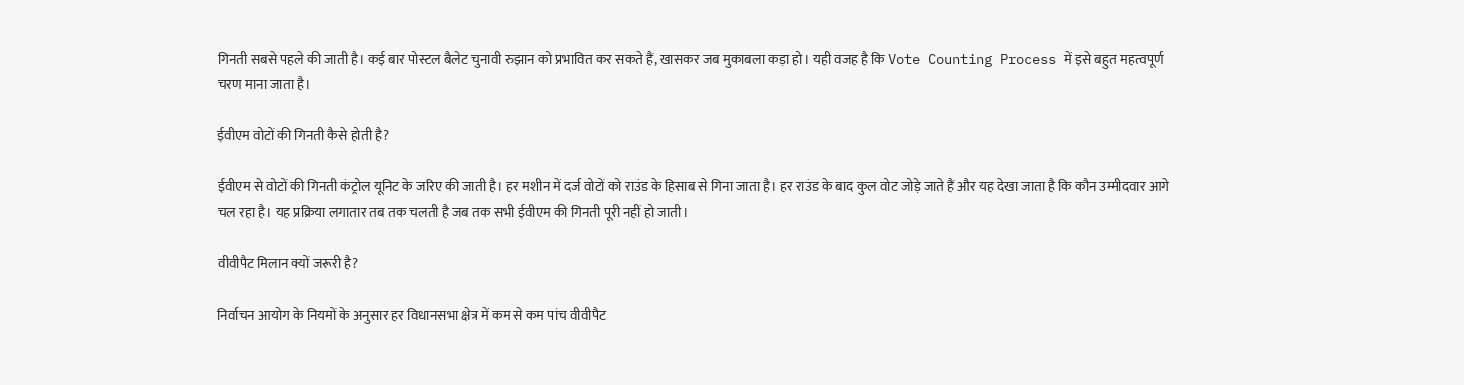गिनती सबसे पहले की जाती है। कई बार पोस्टल बैलेट चुनावी रुझान को प्रभावित कर सकते हैं, खासकर जब मुकाबला कड़ा हो। यही वजह है कि Vote Counting Process में इसे बहुत महत्वपूर्ण चरण माना जाता है।

ईवीएम वोटों की गिनती कैसे होती है?

ईवीएम से वोटों की गिनती कंट्रोल यूनिट के जरिए की जाती है। हर मशीन में दर्ज वोटों को राउंड के हिसाब से गिना जाता है। हर राउंड के बाद कुल वोट जोड़े जाते हैं और यह देखा जाता है कि कौन उम्मीदवार आगे चल रहा है। यह प्रक्रिया लगातार तब तक चलती है जब तक सभी ईवीएम की गिनती पूरी नहीं हो जाती।

वीवीपैट मिलान क्यों जरूरी है?

निर्वाचन आयोग के नियमों के अनुसार हर विधानसभा क्षेत्र में कम से कम पांच वीवीपैट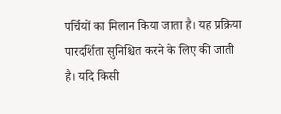पर्चियों का मिलान किया जाता है। यह प्रक्रिया पारदर्शिता सुनिश्चित करने के लिए की जाती है। यदि किसी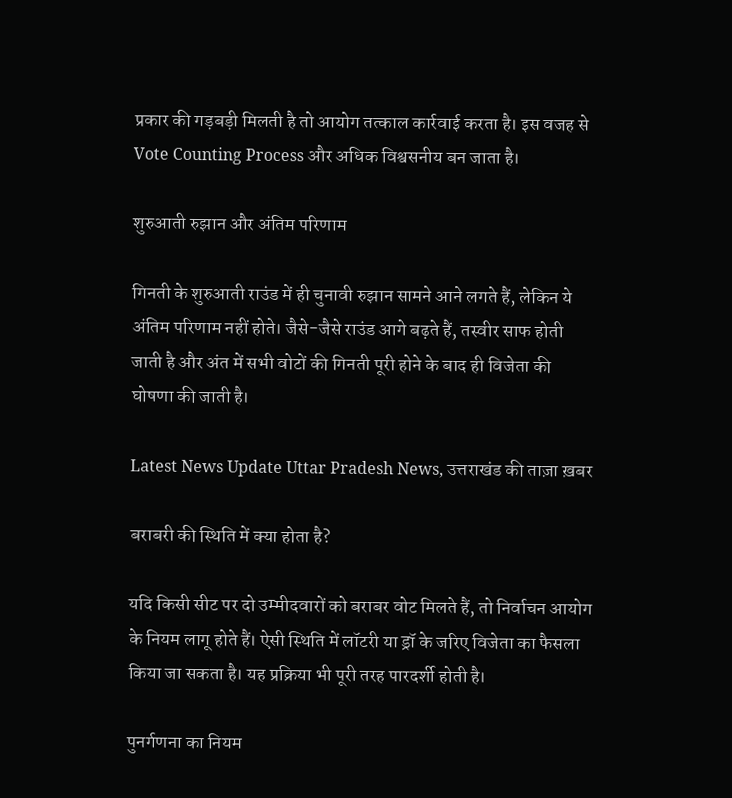प्रकार की गड़बड़ी मिलती है तो आयोग तत्काल कार्रवाई करता है। इस वजह से Vote Counting Process और अधिक विश्वसनीय बन जाता है।

शुरुआती रुझान और अंतिम परिणाम

गिनती के शुरुआती राउंड में ही चुनावी रुझान सामने आने लगते हैं, लेकिन ये अंतिम परिणाम नहीं होते। जैसे-जैसे राउंड आगे बढ़ते हैं, तस्वीर साफ होती जाती है और अंत में सभी वोटों की गिनती पूरी होने के बाद ही विजेता की घोषणा की जाती है।

Latest News Update Uttar Pradesh News, उत्तराखंड की ताज़ा ख़बर

बराबरी की स्थिति में क्या होता है?

यदि किसी सीट पर दो उम्मीदवारों को बराबर वोट मिलते हैं, तो निर्वाचन आयोग के नियम लागू होते हैं। ऐसी स्थिति में लॉटरी या ड्रॉ के जरिए विजेता का फैसला किया जा सकता है। यह प्रक्रिया भी पूरी तरह पारदर्शी होती है।

पुनर्गणना का नियम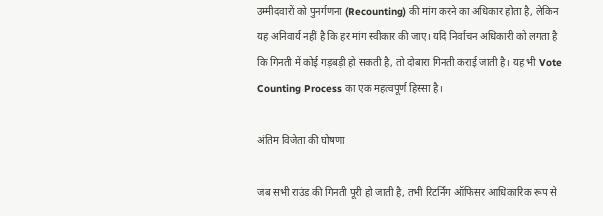उम्मीदवारों को पुनर्गणना (Recounting) की मांग करने का अधिकार होता है, लेकिन यह अनिवार्य नहीं है कि हर मांग स्वीकार की जाए। यदि निर्वाचन अधिकारी को लगता है कि गिनती में कोई गड़बड़ी हो सकती है, तो दोबारा गिनती कराई जाती है। यह भी Vote Counting Process का एक महत्वपूर्ण हिस्सा है।

अंतिम विजेता की घोषणा

जब सभी राउंड की गिनती पूरी हो जाती है, तभी रिटर्निंग ऑफिसर आधिकारिक रूप से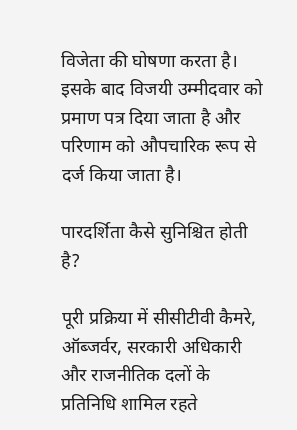विजेता की घोषणा करता है। इसके बाद विजयी उम्मीदवार को प्रमाण पत्र दिया जाता है और परिणाम को औपचारिक रूप से दर्ज किया जाता है।

पारदर्शिता कैसे सुनिश्चित होती है?

पूरी प्रक्रिया में सीसीटीवी कैमरे, ऑब्जर्वर, सरकारी अधिकारी और राजनीतिक दलों के प्रतिनिधि शामिल रहते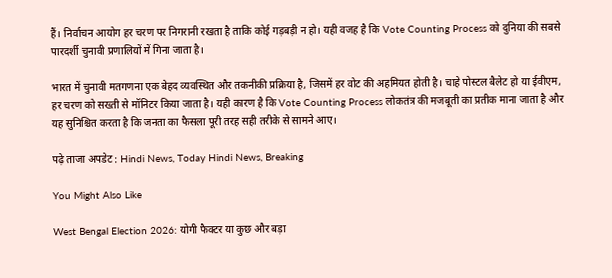हैं। निर्वाचन आयोग हर चरण पर निगरानी रखता है ताकि कोई गड़बड़ी न हो। यही वजह है कि Vote Counting Process को दुनिया की सबसे पारदर्शी चुनावी प्रणालियों में गिना जाता है।

भारत में चुनावी मतगणना एक बेहद व्यवस्थित और तकनीकी प्रक्रिया है, जिसमें हर वोट की अहमियत होती है। चाहे पोस्टल बैलेट हो या ईवीएम, हर चरण को सख्ती से मॉनिटर किया जाता है। यही कारण है कि Vote Counting Process लोकतंत्र की मजबूती का प्रतीक माना जाता है और यह सुनिश्चित करता है कि जनता का फैसला पूरी तरह सही तरीके से सामने आए।

पढ़े ताजा अपडेट : Hindi News, Today Hindi News, Breaking

You Might Also Like

West Bengal Election 2026: योगी फैक्टर या कुछ और बड़ा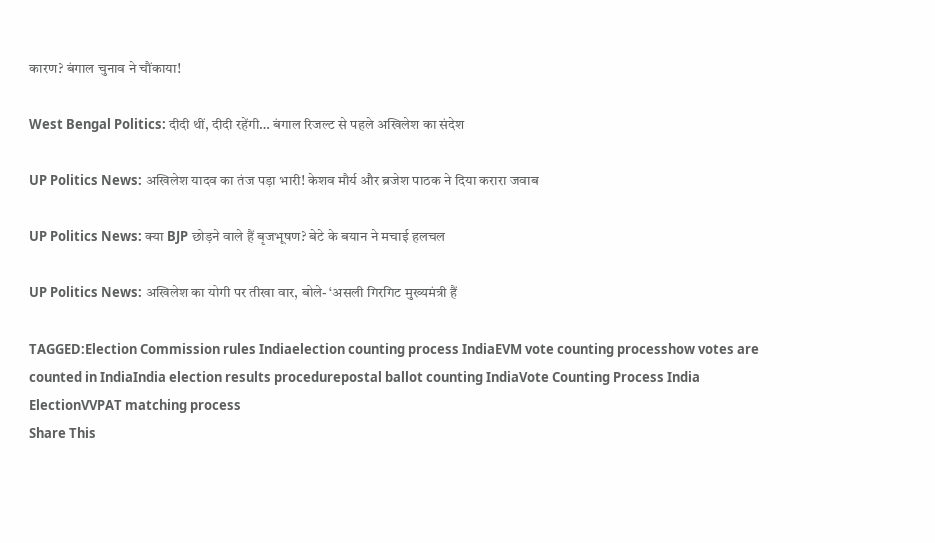कारण? बंगाल चुनाव ने चौंकाया!

West Bengal Politics: दीदी थीं, दीदी रहेंगी… बंगाल रिजल्ट से पहले अखिलेश का संदेश

UP Politics News: अखिलेश यादव का तंज पड़ा भारी! केशव मौर्य और ब्रजेश पाठक ने दिया करारा जवाब

UP Politics News: क्या BJP छोड़ने वाले हैं बृजभूषण? बेटे के बयान ने मचाई हलचल

UP Politics News: अखिलेश का योगी पर तीखा वार, बोले- ‘असली गिरगिट मुख्यमंत्री हैं

TAGGED:Election Commission rules Indiaelection counting process IndiaEVM vote counting processhow votes are counted in IndiaIndia election results procedurepostal ballot counting IndiaVote Counting Process India ElectionVVPAT matching process
Share This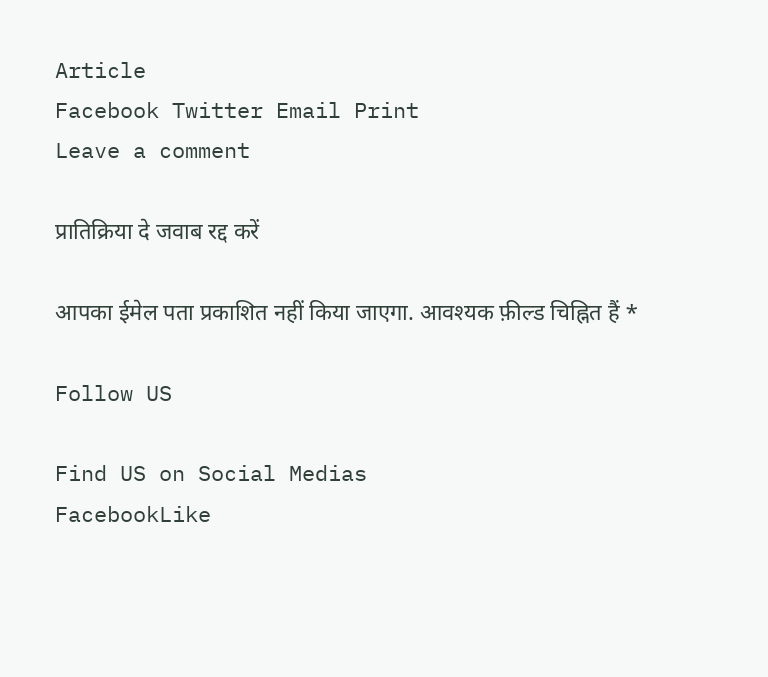Article
Facebook Twitter Email Print
Leave a comment

प्रातिक्रिया दे जवाब रद्द करें

आपका ईमेल पता प्रकाशित नहीं किया जाएगा. आवश्यक फ़ील्ड चिह्नित हैं *

Follow US

Find US on Social Medias
FacebookLike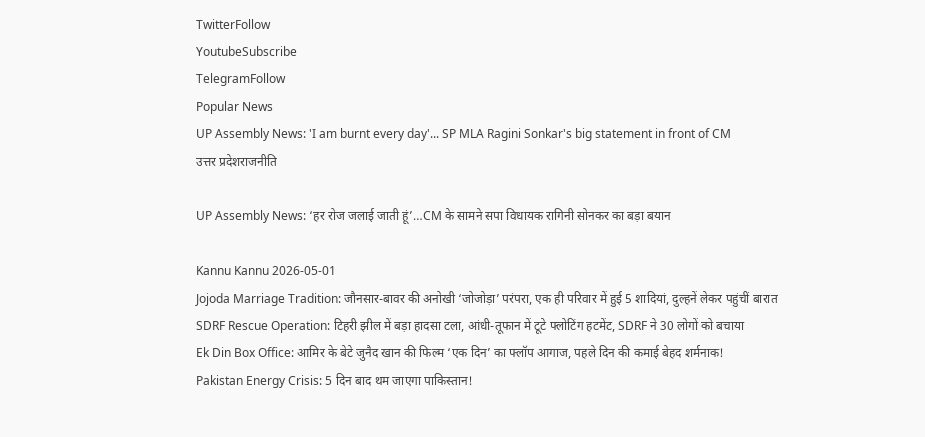TwitterFollow
YoutubeSubscribe
TelegramFollow
Popular News
UP Assembly News: 'I am burnt every day'... SP MLA Ragini Sonkar's big statement in front of CM
उत्तर प्रदेशराजनीति

UP Assembly News: ‘हर रोज जलाई जाती हूं’…CM के सामने सपा विधायक रागिनी सोनकर का बड़ा बयान

Kannu Kannu 2026-05-01
Jojoda Marriage Tradition: जौनसार-बावर की अनोखी ‘जोजोड़ा’ परंपरा, एक ही परिवार में हुई 5 शादियां, दुल्हनें लेकर पहुंचीं बारात
SDRF Rescue Operation: टिहरी झील में बड़ा हादसा टला, आंधी-तूफान में टूटे फ्लोटिंग हटमेंट, SDRF ने 30 लोगों को बचाया
Ek Din Box Office: आमिर के बेटे जुनैद खान की फिल्म ‘एक दिन’ का फ्लॉप आगाज, पहले दिन की कमाई बेहद शर्मनाक!
Pakistan Energy Crisis: 5 दिन बाद थम जाएगा पाकिस्तान!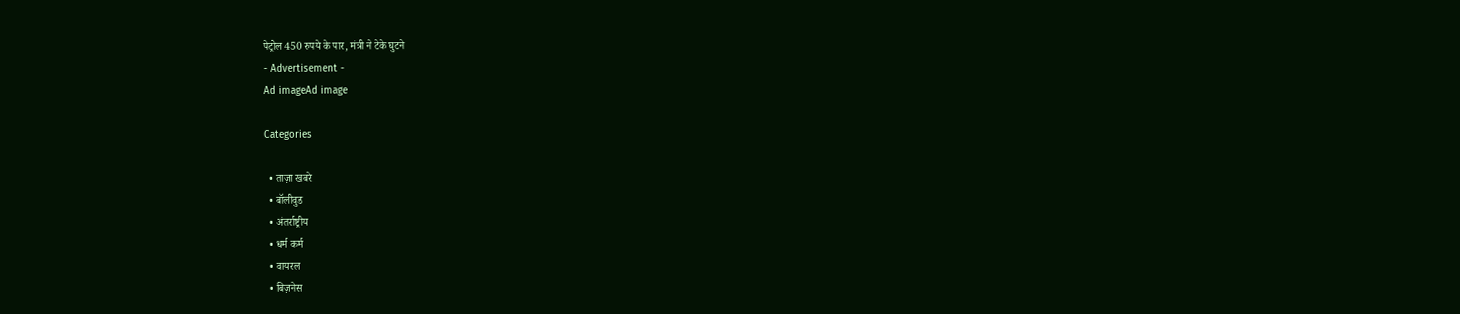पेट्रोल 450 रुपये के पार, मंत्री ने टेके घुटने
- Advertisement -
Ad imageAd image

Categories

  • ताज़ा खबरे
  • बॉलीवुड
  • अंतर्राष्ट्रीय
  • धर्म कर्म
  • वायरल
  • बिज़नेस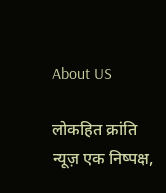About US

लोकहित क्रांति न्यूज़ एक निष्पक्ष,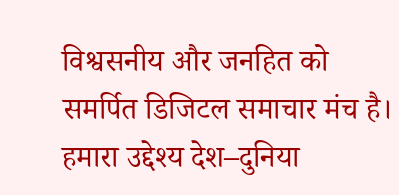विश्वसनीय और जनहित को समर्पित डिजिटल समाचार मंच है। हमारा उद्देश्य देश–दुनिया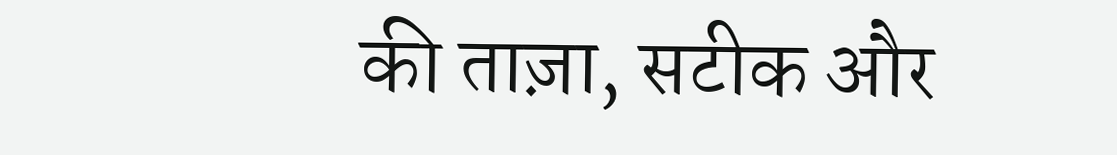की ताज़ा, सटीक और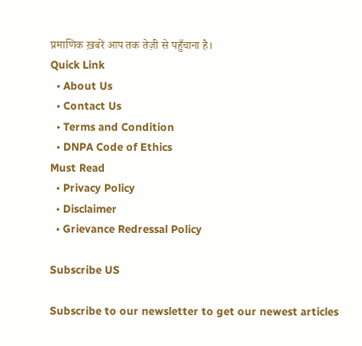प्रमाणिक ख़बरें आप तक तेज़ी से पहुँचाना है।
Quick Link
  • About Us
  • Contact Us
  • Terms and Condition
  • DNPA Code of Ethics
Must Read
  • Privacy Policy
  • Disclaimer
  • Grievance Redressal Policy

Subscribe US

Subscribe to our newsletter to get our newest articles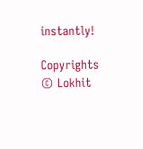instantly!

Copyrights © Lokhit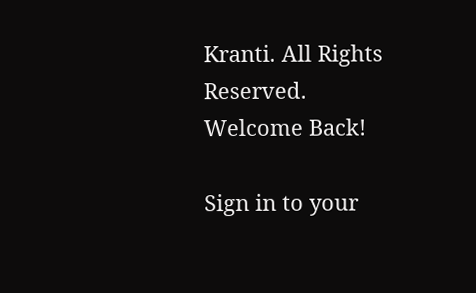Kranti. All Rights Reserved.
Welcome Back!

Sign in to your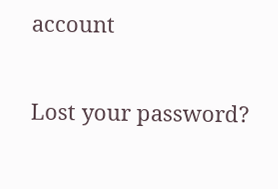account

Lost your password?